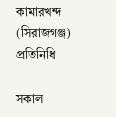কামারখন্দ (সিরাজগঞ্জ) প্রতিনিধি

সকাল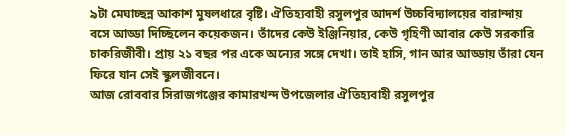৯টা মেঘাচ্ছন্ন আকাশ মুষলধারে বৃষ্টি। ঐতিহ্যবাহী রসুলপুর আদর্শ উচ্চবিদ্যালয়ের বারান্দায় বসে আড্ডা দিচ্ছিলেন কয়েকজন। তাঁদের কেউ ইঞ্জিনিয়ার, কেউ গৃহিণী আবার কেউ সরকারি চাকরিজীবী। প্রায় ২১ বছর পর একে অন্যের সঙ্গে দেখা। তাই হাসি, গান আর আড্ডায় তাঁরা যেন ফিরে যান সেই স্কুলজীবনে।
আজ রোববার সিরাজগঞ্জের কামারখন্দ উপজেলার ঐতিহ্যবাহী রসুলপুর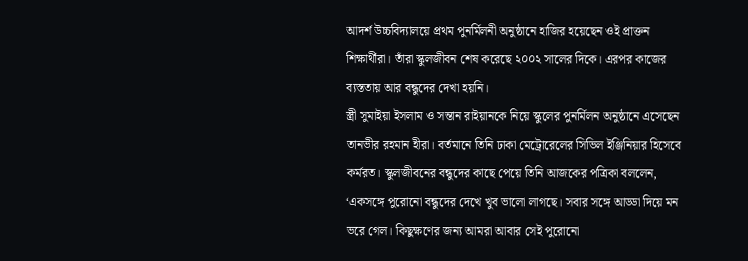আদর্শ উচ্চবিদ্যালয়ে প্রথম পুনর্মিলনী অনুষ্ঠানে হাজির হয়েছেন ওই প্রাক্তন শিক্ষার্থীরা। তাঁরা স্কুলজীবন শেষ করেছে ২০০২ সালের দিকে। এরপর কাজের ব্যস্ততায় আর বন্ধুদের দেখা হয়নি।
স্ত্রী সুমাইয়া ইসলাম ও সন্তান রাইয়ানকে নিয়ে স্কুলের পুনর্মিলন অনুষ্ঠানে এসেছেন তানভীর রহমান হীরা। বর্তমানে তিনি ঢাকা মেট্রোরেলের সিভিল ইঞ্জিনিয়ার হিসেবে কর্মরত। স্কুলজীবনের বন্ধুদের কাছে পেয়ে তিনি আজকের পত্রিকা বললেন, ‘একসঙ্গে পুরোনো বন্ধুদের দেখে খুব ভালো লাগছে। সবার সঙ্গে আড্ডা দিয়ে মন ভরে গেল। কিছুক্ষণের জন্য আমরা আবার সেই পুরোনো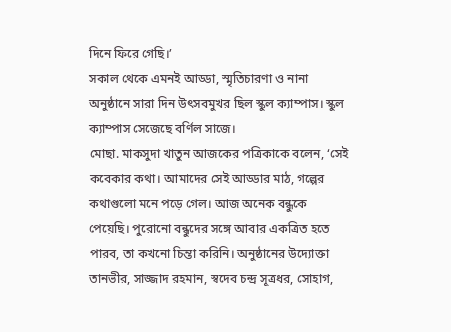দিনে ফিরে গেছি।’
সকাল থেকে এমনই আড্ডা, স্মৃতিচারণা ও নানা অনুষ্ঠানে সারা দিন উৎসবমুখর ছিল স্কুল ক্যাম্পাস। স্কুল ক্যাম্পাস সেজেছে বর্ণিল সাজে।
মোছা. মাকসুদা খাতুন আজকের পত্রিকাকে বলেন, ‘সেই কবেকার কথা। আমাদের সেই আড্ডার মাঠ, গল্পের কথাগুলো মনে পড়ে গেল। আজ অনেক বন্ধুকে পেয়েছি। পুরোনো বন্ধুদের সঙ্গে আবার একত্রিত হতে পারব, তা কখনো চিন্তা করিনি। অনুষ্ঠানের উদ্যোক্তা তানভীর, সাজ্জাদ রহমান, স্বদেব চন্দ্র সূত্রধর, সোহাগ,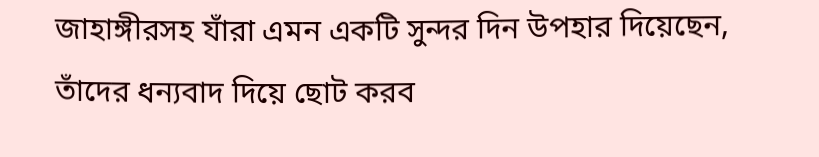জাহাঙ্গীরসহ যাঁরা এমন একটি সুন্দর দিন উপহার দিয়েছেন, তাঁদের ধন্যবাদ দিয়ে ছোট করব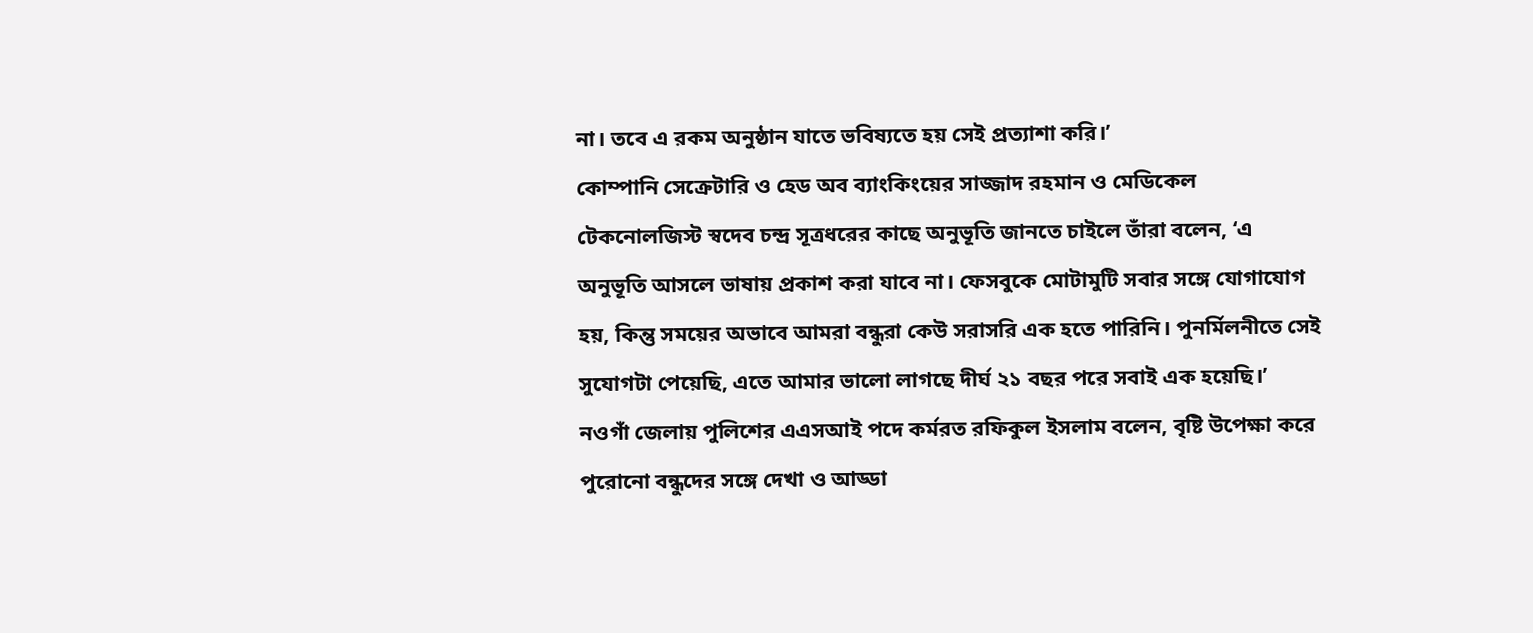না। তবে এ রকম অনুষ্ঠান যাতে ভবিষ্যতে হয় সেই প্রত্যাশা করি।’
কোম্পানি সেক্রেটারি ও হেড অব ব্যাংকিংয়ের সাজ্জাদ রহমান ও মেডিকেল টেকনোলজিস্ট স্বদেব চন্দ্র সূত্রধরের কাছে অনুভূতি জানতে চাইলে তাঁরা বলেন, ‘এ অনুভূতি আসলে ভাষায় প্রকাশ করা যাবে না। ফেসবুকে মোটামুটি সবার সঙ্গে যোগাযোগ হয়, কিন্তু সময়ের অভাবে আমরা বন্ধুরা কেউ সরাসরি এক হতে পারিনি। পুনর্মিলনীতে সেই সুযোগটা পেয়েছি, এতে আমার ভালো লাগছে দীর্ঘ ২১ বছর পরে সবাই এক হয়েছি।’
নওগাঁ জেলায় পুলিশের এএসআই পদে কর্মরত রফিকুল ইসলাম বলেন, বৃষ্টি উপেক্ষা করে পুরোনো বন্ধুদের সঙ্গে দেখা ও আড্ডা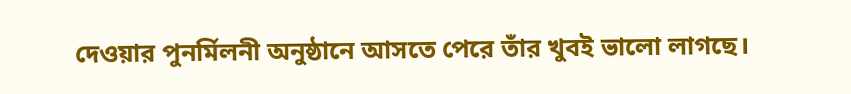দেওয়ার পুনর্মিলনী অনুষ্ঠানে আসতে পেরে তাঁর খুবই ভালো লাগছে।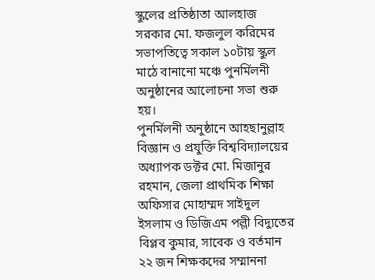স্কুলের প্রতিষ্ঠাতা আলহাজ সরকার মো. ফজলুল করিমের সভাপতিত্বে সকাল ১০টায় স্কুল মাঠে বানানো মঞ্চে পুনর্মিলনী অনুষ্ঠানের আলোচনা সভা শুরু হয়।
পুনর্মিলনী অনুষ্ঠানে আহছানুল্লাহ বিজ্ঞান ও প্রযুক্তি বিশ্ববিদ্যালয়ের অধ্যাপক ডক্টর মো. মিজানুর রহমান, জেলা প্রাথমিক শিক্ষা অফিসার মোহাম্মদ সাইদুল ইসলাম ও ডিজিএম পল্লী বিদ্যুতের বিপ্লব কুমার, সাবেক ও বর্তমান ২২ জন শিক্ষকদের সম্মাননা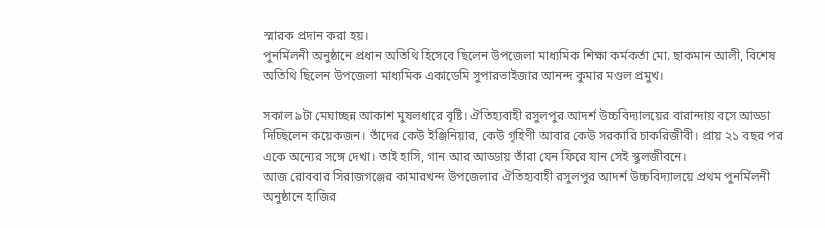স্মারক প্রদান করা হয়।
পুনর্মিলনী অনুষ্ঠানে প্রধান অতিথি হিসেবে ছিলেন উপজেলা মাধ্যমিক শিক্ষা কর্মকর্তা মো. ছাকমান আলী, বিশেষ অতিথি ছিলেন উপজেলা মাধ্যমিক একাডেমি সুপারভাইজার আনন্দ কুমার মণ্ডল প্রমুখ।

সকাল ৯টা মেঘাচ্ছন্ন আকাশ মুষলধারে বৃষ্টি। ঐতিহ্যবাহী রসুলপুর আদর্শ উচ্চবিদ্যালয়ের বারান্দায় বসে আড্ডা দিচ্ছিলেন কয়েকজন। তাঁদের কেউ ইঞ্জিনিয়ার, কেউ গৃহিণী আবার কেউ সরকারি চাকরিজীবী। প্রায় ২১ বছর পর একে অন্যের সঙ্গে দেখা। তাই হাসি, গান আর আড্ডায় তাঁরা যেন ফিরে যান সেই স্কুলজীবনে।
আজ রোববার সিরাজগঞ্জের কামারখন্দ উপজেলার ঐতিহ্যবাহী রসুলপুর আদর্শ উচ্চবিদ্যালয়ে প্রথম পুনর্মিলনী অনুষ্ঠানে হাজির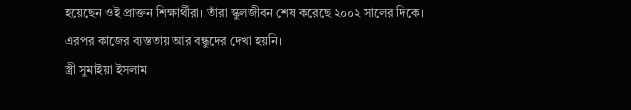হয়েছেন ওই প্রাক্তন শিক্ষার্থীরা। তাঁরা স্কুলজীবন শেষ করেছে ২০০২ সালের দিকে। এরপর কাজের ব্যস্ততায় আর বন্ধুদের দেখা হয়নি।
স্ত্রী সুমাইয়া ইসলাম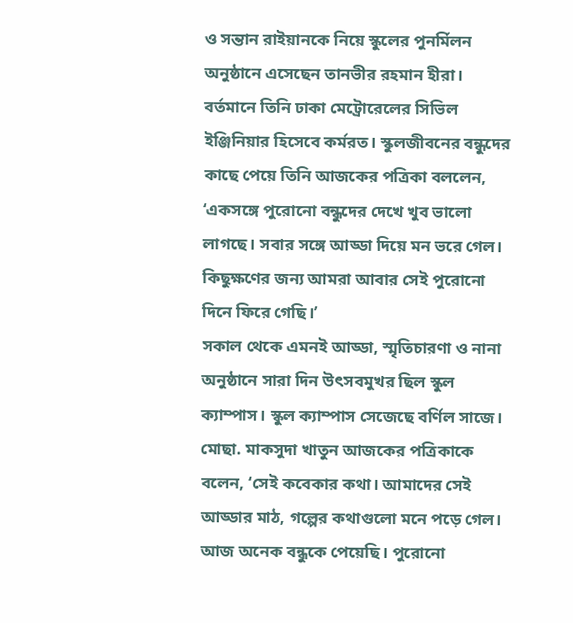ও সন্তান রাইয়ানকে নিয়ে স্কুলের পুনর্মিলন অনুষ্ঠানে এসেছেন তানভীর রহমান হীরা। বর্তমানে তিনি ঢাকা মেট্রোরেলের সিভিল ইঞ্জিনিয়ার হিসেবে কর্মরত। স্কুলজীবনের বন্ধুদের কাছে পেয়ে তিনি আজকের পত্রিকা বললেন, ‘একসঙ্গে পুরোনো বন্ধুদের দেখে খুব ভালো লাগছে। সবার সঙ্গে আড্ডা দিয়ে মন ভরে গেল। কিছুক্ষণের জন্য আমরা আবার সেই পুরোনো দিনে ফিরে গেছি।’
সকাল থেকে এমনই আড্ডা, স্মৃতিচারণা ও নানা অনুষ্ঠানে সারা দিন উৎসবমুখর ছিল স্কুল ক্যাম্পাস। স্কুল ক্যাম্পাস সেজেছে বর্ণিল সাজে।
মোছা. মাকসুদা খাতুন আজকের পত্রিকাকে বলেন, ‘সেই কবেকার কথা। আমাদের সেই আড্ডার মাঠ, গল্পের কথাগুলো মনে পড়ে গেল। আজ অনেক বন্ধুকে পেয়েছি। পুরোনো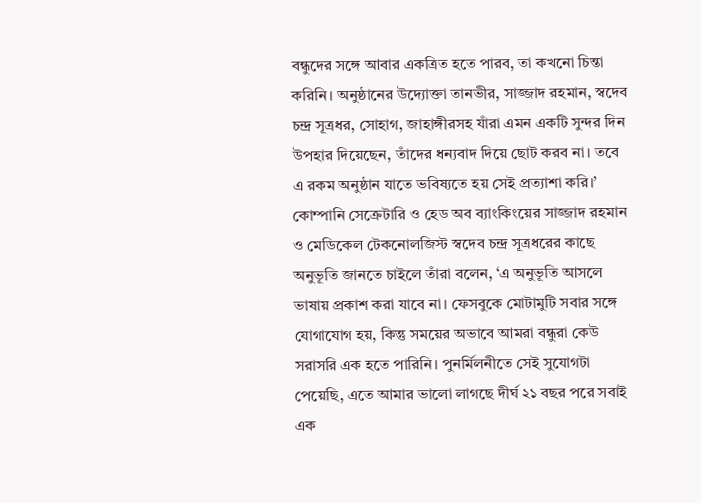বন্ধুদের সঙ্গে আবার একত্রিত হতে পারব, তা কখনো চিন্তা করিনি। অনুষ্ঠানের উদ্যোক্তা তানভীর, সাজ্জাদ রহমান, স্বদেব চন্দ্র সূত্রধর, সোহাগ, জাহাঙ্গীরসহ যাঁরা এমন একটি সুন্দর দিন উপহার দিয়েছেন, তাঁদের ধন্যবাদ দিয়ে ছোট করব না। তবে এ রকম অনুষ্ঠান যাতে ভবিষ্যতে হয় সেই প্রত্যাশা করি।’
কোম্পানি সেক্রেটারি ও হেড অব ব্যাংকিংয়ের সাজ্জাদ রহমান ও মেডিকেল টেকনোলজিস্ট স্বদেব চন্দ্র সূত্রধরের কাছে অনুভূতি জানতে চাইলে তাঁরা বলেন, ‘এ অনুভূতি আসলে ভাষায় প্রকাশ করা যাবে না। ফেসবুকে মোটামুটি সবার সঙ্গে যোগাযোগ হয়, কিন্তু সময়ের অভাবে আমরা বন্ধুরা কেউ সরাসরি এক হতে পারিনি। পুনর্মিলনীতে সেই সুযোগটা পেয়েছি, এতে আমার ভালো লাগছে দীর্ঘ ২১ বছর পরে সবাই এক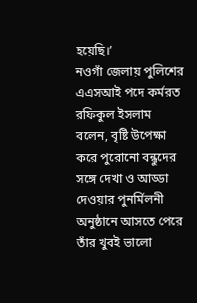হয়েছি।’
নওগাঁ জেলায় পুলিশের এএসআই পদে কর্মরত রফিকুল ইসলাম বলেন, বৃষ্টি উপেক্ষা করে পুরোনো বন্ধুদের সঙ্গে দেখা ও আড্ডা দেওয়ার পুনর্মিলনী অনুষ্ঠানে আসতে পেরে তাঁর খুবই ভালো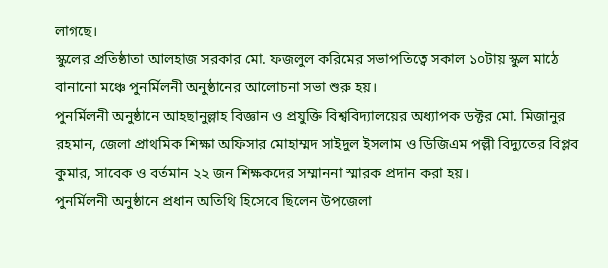লাগছে।
স্কুলের প্রতিষ্ঠাতা আলহাজ সরকার মো. ফজলুল করিমের সভাপতিত্বে সকাল ১০টায় স্কুল মাঠে বানানো মঞ্চে পুনর্মিলনী অনুষ্ঠানের আলোচনা সভা শুরু হয়।
পুনর্মিলনী অনুষ্ঠানে আহছানুল্লাহ বিজ্ঞান ও প্রযুক্তি বিশ্ববিদ্যালয়ের অধ্যাপক ডক্টর মো. মিজানুর রহমান, জেলা প্রাথমিক শিক্ষা অফিসার মোহাম্মদ সাইদুল ইসলাম ও ডিজিএম পল্লী বিদ্যুতের বিপ্লব কুমার, সাবেক ও বর্তমান ২২ জন শিক্ষকদের সম্মাননা স্মারক প্রদান করা হয়।
পুনর্মিলনী অনুষ্ঠানে প্রধান অতিথি হিসেবে ছিলেন উপজেলা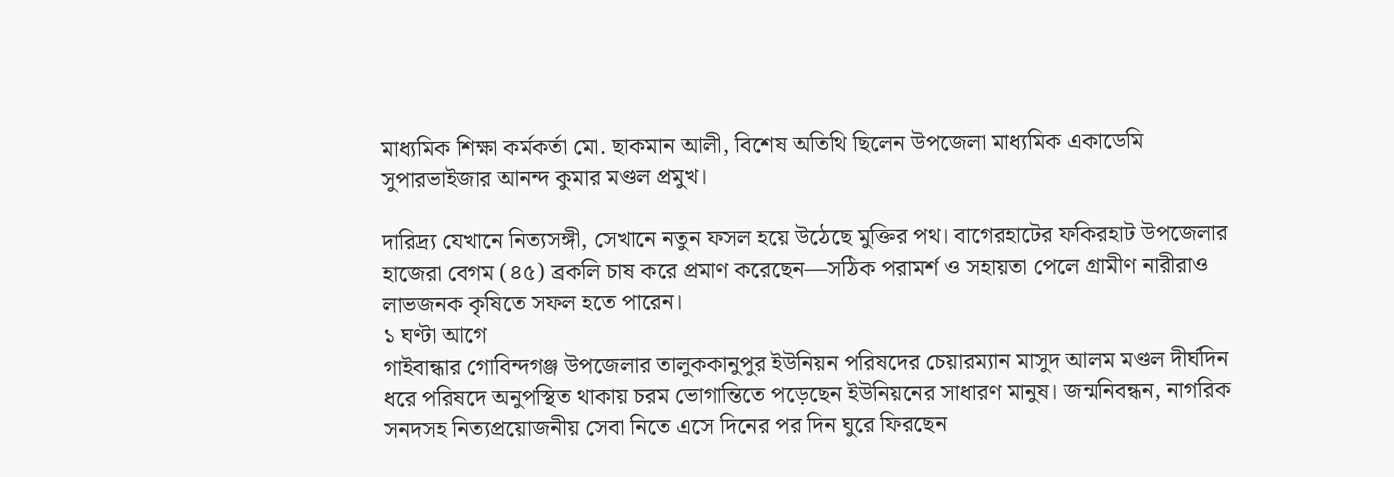মাধ্যমিক শিক্ষা কর্মকর্তা মো. ছাকমান আলী, বিশেষ অতিথি ছিলেন উপজেলা মাধ্যমিক একাডেমি সুপারভাইজার আনন্দ কুমার মণ্ডল প্রমুখ।

দারিদ্র্য যেখানে নিত্যসঙ্গী, সেখানে নতুন ফসল হয়ে উঠেছে মুক্তির পথ। বাগেরহাটের ফকিরহাট উপজেলার হাজেরা বেগম (৪৫) ব্রকলি চাষ করে প্রমাণ করেছেন—সঠিক পরামর্শ ও সহায়তা পেলে গ্রামীণ নারীরাও লাভজনক কৃষিতে সফল হতে পারেন।
১ ঘণ্টা আগে
গাইবান্ধার গোবিন্দগঞ্জ উপজেলার তালুককানুপুর ইউনিয়ন পরিষদের চেয়ারম্যান মাসুদ আলম মণ্ডল দীর্ঘদিন ধরে পরিষদে অনুপস্থিত থাকায় চরম ভোগান্তিতে পড়েছেন ইউনিয়নের সাধারণ মানুষ। জন্মনিবন্ধন, নাগরিক সনদসহ নিত্যপ্রয়োজনীয় সেবা নিতে এসে দিনের পর দিন ঘুরে ফিরছেন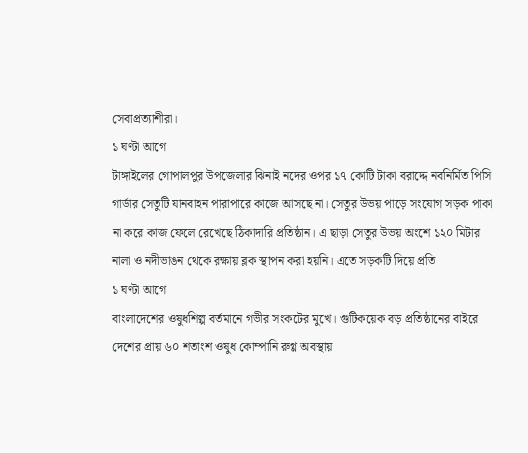সেবাপ্রত্যাশীরা।
১ ঘণ্টা আগে
টাঙ্গাইলের গোপালপুর উপজেলার ঝিনাই নদের ওপর ১৭ কোটি টাকা বরাদ্দে নবনির্মিত পিসি গার্ডার সেতুটি যানবাহন পারাপারে কাজে আসছে না। সেতুর উভয় পাড়ে সংযোগ সড়ক পাকা না করে কাজ ফেলে রেখেছে ঠিকাদারি প্রতিষ্ঠান। এ ছাড়া সেতুর উভয় অংশে ১২০ মিটার নালা ও নদীভাঙন থেকে রক্ষায় ব্লক স্থাপন করা হয়নি। এতে সড়কটি দিয়ে প্রতি
১ ঘণ্টা আগে
বাংলাদেশের ওষুধশিল্প বর্তমানে গভীর সংকটের মুখে। গুটিকয়েক বড় প্রতিষ্ঠানের বাইরে দেশের প্রায় ৬০ শতাংশ ওষুধ কোম্পানি রুগ্ণ অবস্থায়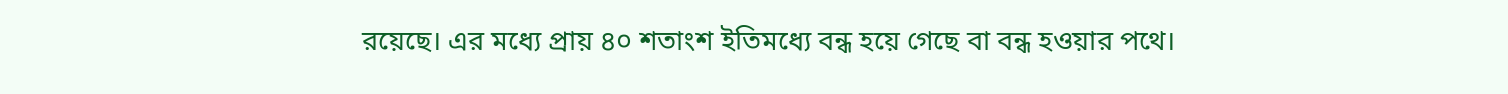রয়েছে। এর মধ্যে প্রায় ৪০ শতাংশ ইতিমধ্যে বন্ধ হয়ে গেছে বা বন্ধ হওয়ার পথে।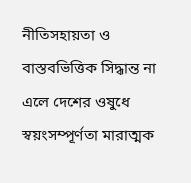নীতিসহায়তা ও বাস্তবভিত্তিক সিদ্ধান্ত না এলে দেশের ওষুধে স্বয়ংসম্পূর্ণতা মারাত্মক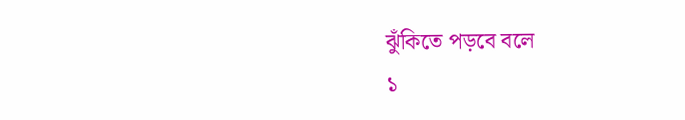ঝুঁকিতে পড়বে বলে
১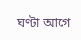ঘণ্টা আগে